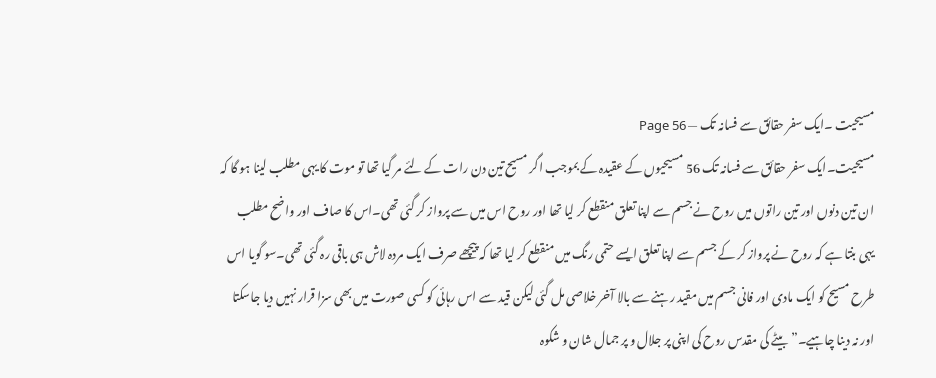مسیحیت ۔ایک سفر حقائق سے فسانہ تک — Page 56
مسیحیت۔ایک سفر حقائق سے فسانہ تک 56 مسیحیوں کے عقیدہ کے بموجب اگر مسیح تین دن رات کے لئے مر گیا تھا تو موت کا یہی مطلب لینا ہو گا کہ ان تین دنوں اور تین راتوں میں روح نے جسم سے اپنا تعلق منقطع کر لیا تھا اور روح اس میں سے پرواز کر گئی تھی۔اس کا صاف اور واضح مطلب یہی بنتا ہے کہ روح نے پرواز کر کے جسم سے اپنا تعلق ایسے حتمی رنگ میں منقطع کر لیا تھا کہ پیچھے صرف ایک مردہ لاش ہی باقی رہ گئی تھی۔سو گویا اس طرح مسیح کو ایک مادی اور فانی جسم میں مقید رہنے سے بالا آخر خلاصی مل گئی لیکن قید سے اس رہائی کو کسی صورت میں بھی سزا قرار نہیں دیا جاسکتا اور نہ دینا چاہیے۔”بیٹے کی مقدس روح کی اپنی پر جلال و پر جمال شان و شکوہ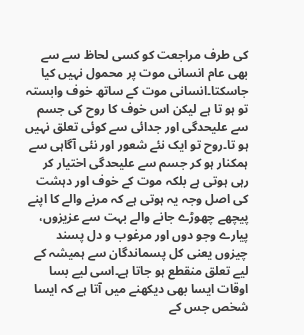کی طرف مراجعت کو کسی لحاظ سے سے بھی عام انسانی موت پر محمول نہیں کیا جاسکتا۔انسانی موت کے ساتھ خوف وابستہ تو ہو تا ہے لیکن اس خوف کا روح کی جسم سے علیحدگی اور جدائی سے کوئی تعلق نہیں ہو تا۔روح تو ایک نئے شعور اور نئی آگاہی سے ہمکنار ہو کر جسم سے علیحدگی اختیار کر رہی ہوتی ہے بلکہ موت کے خوف اور دہشت کی اصل وجہ یہ ہوتی ہے کہ مرنے والے کا اپنے پیچھے چھوڑے جانے والے بہت سے عزیزوں، پیارے وجو دوں اور مرغوب و دل پسند چیزوں یعنی کل پسماندگان سے ہمیشہ کے لیے تعلق منقطع ہو جاتا ہے۔اسی لیے بسا اوقات ایسا بھی دیکھنے میں آتا ہے کہ ایسا شخص جس کے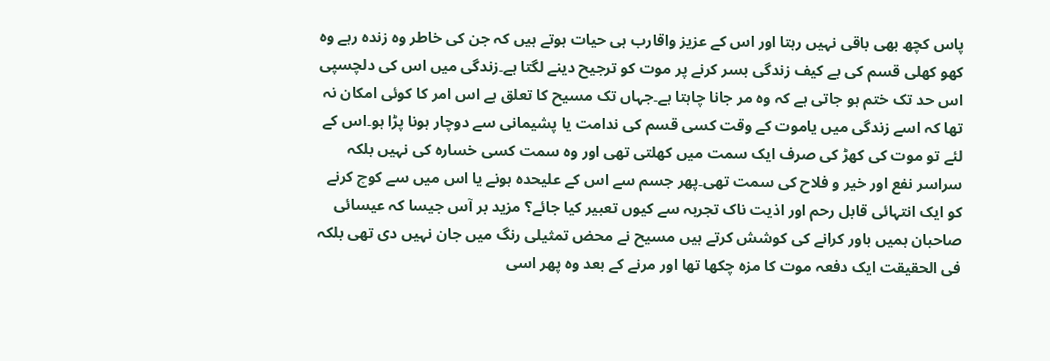پاس کچھ بھی باقی نہیں رہتا اور اس کے عزیز واقارب ہی حیات ہوتے ہیں کہ جن کی خاطر وہ زندہ رہے وہ کھو کھلی قسم کی بے کیف زندگی بسر کرنے پر موت کو ترجیح دینے لگتا ہے۔زندگی میں اس کی دلچسپی اس حد تک ختم ہو جاتی ہے کہ وہ مر جانا چاہتا ہے۔جہاں تک مسیح کا تعلق ہے اس امر کا کوئی امکان نہ تھا کہ اسے زندگی میں یاموت کے وقت کسی قسم کی ندامت یا پشیمانی سے دوچار ہونا پڑا ہو۔اس کے لئے تو موت کی کھڑ کی صرف ایک سمت میں کھلتی تھی اور وہ سمت کسی خسارہ کی نہیں بلکہ سراسر نفع اور خیر و فلاح کی سمت تھی۔پھر جسم سے اس کے علیحدہ ہونے یا اس میں سے کوچ کرنے کو ایک انتہائی قابل رحم اور اذیت ناک تجربہ سے کیوں تعبیر کیا جائے؟ مزید بر آس جیسا کہ عیسائی صاحبان ہمیں باور کرانے کی کوشش کرتے ہیں مسیح نے محض تمثیلی رنگ میں جان نہیں دی تھی بلکہ فی الحقیقت ایک دفعہ موت کا مزہ چکھا تھا اور مرنے کے بعد وہ پھر اسی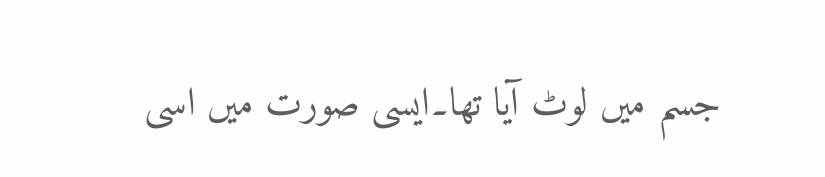جسم میں لوٹ آیا تھا۔ایسی صورت میں اسی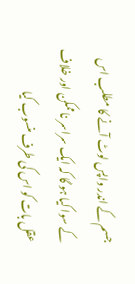جسم کے اندر واپس لوٹ آنے کا مطلب اس کے سوا کیا ہو گا کہ ایک سراسر ناممکن اور خلاف عقل بات کو اس کی طرف منسوب کیا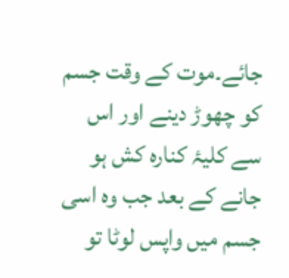جائے۔موت کے وقت جسم کو چھوڑ دینے اور اس سے کلیۂ کنارہ کش ہو جانے کے بعد جب وہ اسی جسم میں واپس لوٹا تو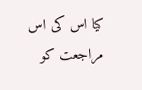کیا اس کی اس مراجعت کو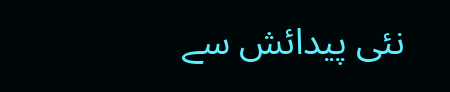نئی پیدائش سے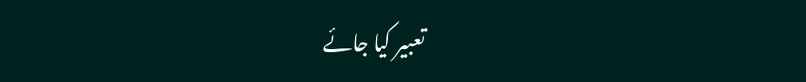تعبیر کیا جائے